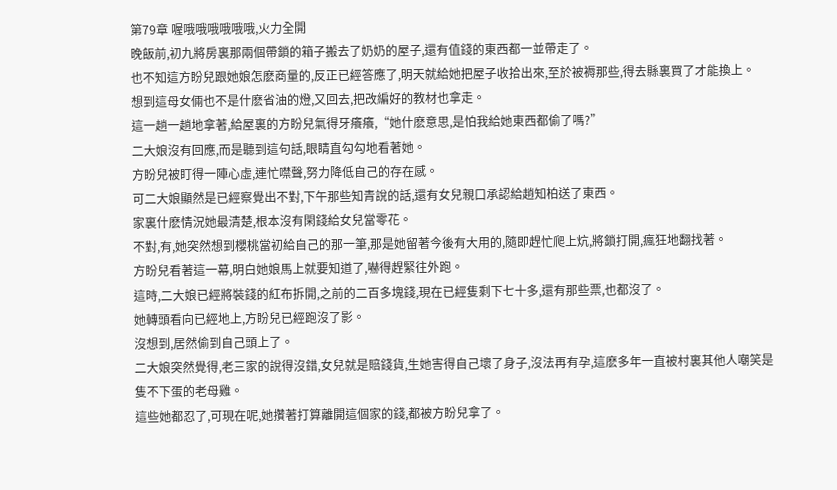第79章 喔哦哦哦哦哦哦,火力全開
晚飯前,初九將房裏那兩個帶鎖的箱子搬去了奶奶的屋子,還有值錢的東西都一並帶走了。
也不知這方盼兒跟她娘怎麽商量的,反正已經答應了,明天就給她把屋子收拾出來,至於被褥那些,得去縣裏買了才能換上。
想到這母女倆也不是什麽省油的燈,又回去,把改編好的教材也拿走。
這一趟一趟地拿著,給屋裏的方盼兒氣得牙癢癢,“她什麽意思,是怕我給她東西都偷了嗎?”
二大娘沒有回應,而是聽到這句話,眼睛直勾勾地看著她。
方盼兒被盯得一陣心虛,連忙噤聲,努力降低自己的存在感。
可二大娘顯然是已經察覺出不對,下午那些知青說的話,還有女兒親口承認給趙知柏送了東西。
家裏什麽情況她最清楚,根本沒有閑錢給女兒當零花。
不對,有,她突然想到櫻桃當初給自己的那一筆,那是她留著今後有大用的,隨即趕忙爬上炕,將鎖打開,瘋狂地翻找著。
方盼兒看著這一幕,明白她娘馬上就要知道了,嚇得趕緊往外跑。
這時,二大娘已經將裝錢的紅布拆開,之前的二百多塊錢,現在已經隻剩下七十多,還有那些票,也都沒了。
她轉頭看向已經地上,方盼兒已經跑沒了影。
沒想到,居然偷到自己頭上了。
二大娘突然覺得,老三家的說得沒錯,女兒就是賠錢貨,生她害得自己壞了身子,沒法再有孕,這麽多年一直被村裏其他人嘲笑是隻不下蛋的老母雞。
這些她都忍了,可現在呢,她攢著打算離開這個家的錢,都被方盼兒拿了。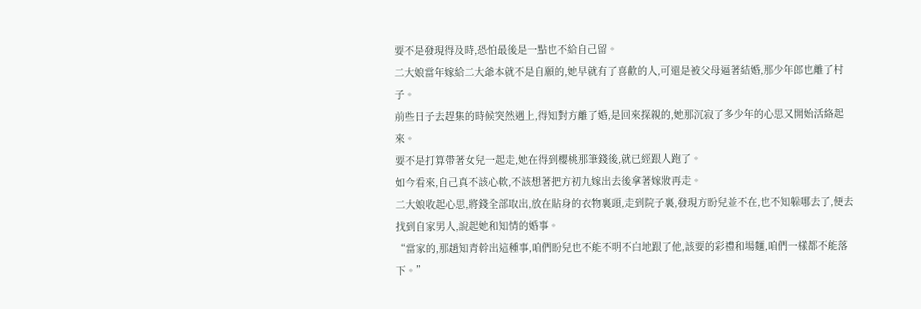要不是發現得及時,恐怕最後是一點也不給自己留。
二大娘當年嫁給二大爺本就不是自願的,她早就有了喜歡的人,可還是被父母逼著結婚,那少年郎也離了村子。
前些日子去趕集的時候突然遇上,得知對方離了婚,是回來探親的,她那沉寂了多少年的心思又開始活絡起來。
要不是打算帶著女兒一起走,她在得到櫻桃那筆錢後,就已經跟人跑了。
如今看來,自己真不該心軟,不該想著把方初九嫁出去後拿著嫁妝再走。
二大娘收起心思,將錢全部取出,放在貼身的衣物裏頭,走到院子裏,發現方盼兒並不在,也不知躲哪去了,便去找到自家男人,說起她和知情的婚事。
“當家的,那趙知青幹出這種事,咱們盼兒也不能不明不白地跟了他,該要的彩禮和場麵,咱們一樣都不能落下。”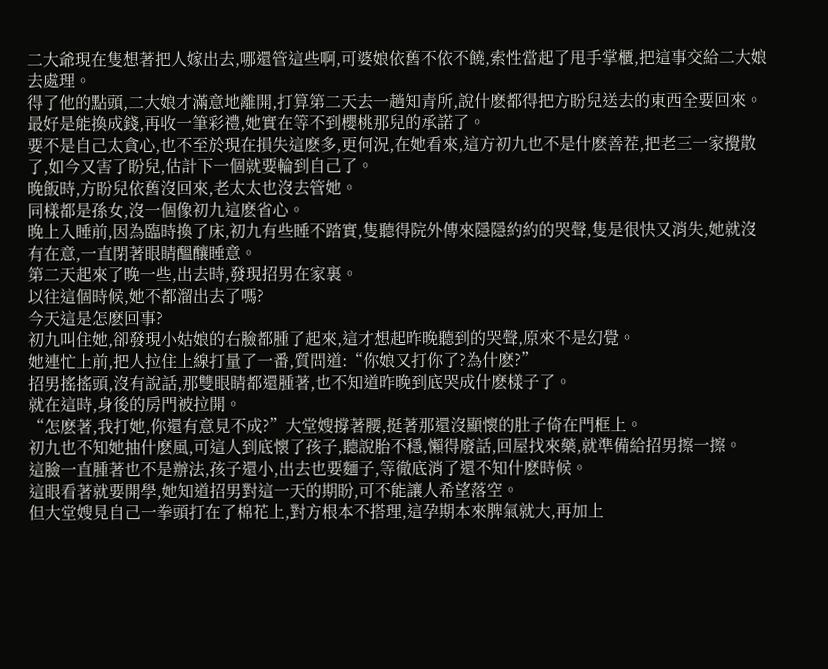二大爺現在隻想著把人嫁出去,哪還管這些啊,可婆娘依舊不依不饒,索性當起了甩手掌櫃,把這事交給二大娘去處理。
得了他的點頭,二大娘才滿意地離開,打算第二天去一趟知青所,說什麽都得把方盼兒送去的東西全要回來。
最好是能換成錢,再收一筆彩禮,她實在等不到櫻桃那兒的承諾了。
要不是自己太貪心,也不至於現在損失這麽多,更何況,在她看來,這方初九也不是什麽善茬,把老三一家攪散了,如今又害了盼兒,估計下一個就要輪到自己了。
晚飯時,方盼兒依舊沒回來,老太太也沒去管她。
同樣都是孫女,沒一個像初九這麽省心。
晚上入睡前,因為臨時換了床,初九有些睡不踏實,隻聽得院外傳來隱隱約約的哭聲,隻是很快又消失,她就沒有在意,一直閉著眼睛醞釀睡意。
第二天起來了晚一些,出去時,發現招男在家裏。
以往這個時候,她不都溜出去了嗎?
今天這是怎麽回事?
初九叫住她,卻發現小姑娘的右臉都腫了起來,這才想起昨晚聽到的哭聲,原來不是幻覺。
她連忙上前,把人拉住上線打量了一番,質問道:“你娘又打你了?為什麽?”
招男搖搖頭,沒有說話,那雙眼睛都還腫著,也不知道昨晚到底哭成什麽樣子了。
就在這時,身後的房門被拉開。
“怎麽著,我打她,你還有意見不成?”大堂嫂撐著腰,挺著那還沒顯懷的肚子倚在門框上。
初九也不知她抽什麽風,可這人到底懷了孩子,聽說胎不穩,懶得廢話,回屋找來藥,就準備給招男擦一擦。
這臉一直腫著也不是辦法,孩子還小,出去也要麵子,等徹底消了還不知什麽時候。
這眼看著就要開學,她知道招男對這一天的期盼,可不能讓人希望落空。
但大堂嫂見自己一拳頭打在了棉花上,對方根本不搭理,這孕期本來脾氣就大,再加上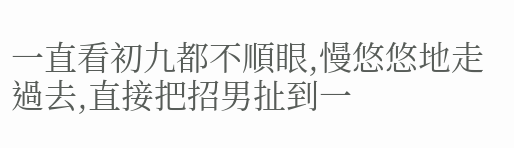一直看初九都不順眼,慢悠悠地走過去,直接把招男扯到一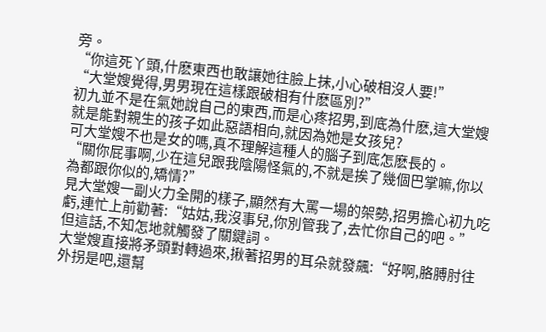旁。
“你這死丫頭,什麽東西也敢讓她往臉上抹,小心破相沒人要!”
“大堂嫂覺得,男男現在這樣跟破相有什麽區別?”
初九並不是在氣她說自己的東西,而是心疼招男,到底為什麽,這大堂嫂就是能對親生的孩子如此惡語相向,就因為她是女孩兒?
可大堂嫂不也是女的嗎,真不理解這種人的腦子到底怎麽長的。
“關你屁事啊,少在這兒跟我陰陽怪氣的,不就是挨了幾個巴掌嘛,你以為都跟你似的,矯情?”
見大堂嫂一副火力全開的樣子,顯然有大罵一場的架勢,招男擔心初九吃虧,連忙上前勸著:“姑姑,我沒事兒,你別管我了,去忙你自己的吧。”
但這話,不知怎地就觸發了關鍵詞。
大堂嫂直接將矛頭對轉過來,揪著招男的耳朵就發飆:“好啊,胳膊肘往外拐是吧,還幫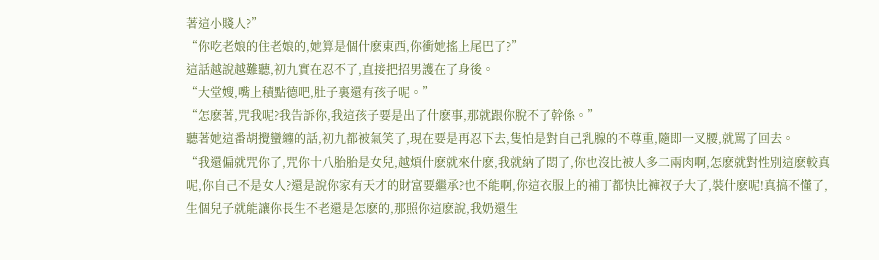著這小賤人?”
“你吃老娘的住老娘的,她算是個什麽東西,你衝她搖上尾巴了?”
這話越說越難聽,初九實在忍不了,直接把招男護在了身後。
“大堂嫂,嘴上積點德吧,肚子裏還有孩子呢。”
“怎麽著,咒我呢?我告訴你,我這孩子要是出了什麽事,那就跟你脫不了幹係。”
聽著她這番胡攪蠻纏的話,初九都被氣笑了,現在要是再忍下去,隻怕是對自己乳腺的不尊重,隨即一叉腰,就罵了回去。
“我還偏就咒你了,咒你十八胎胎是女兒,越煩什麽就來什麽,我就納了悶了,你也沒比被人多二兩肉啊,怎麽就對性別這麽較真呢,你自己不是女人?還是說你家有天才的財富要繼承?也不能啊,你這衣服上的補丁都快比褲衩子大了,裝什麽呢!真搞不懂了,生個兒子就能讓你長生不老還是怎麽的,那照你這麽說,我奶還生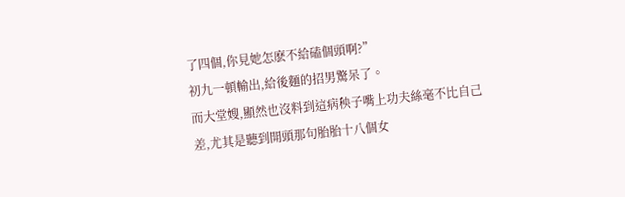了四個,你見她怎麽不給磕個頭啊?”
初九一頓輸出,給後麵的招男驚呆了。
而大堂嫂,顯然也沒料到這病秧子嘴上功夫絲毫不比自己差,尤其是聽到開頭那句胎胎十八個女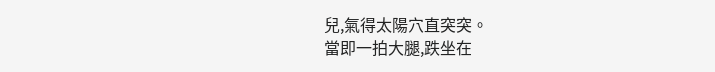兒,氣得太陽穴直突突。
當即一拍大腿,跌坐在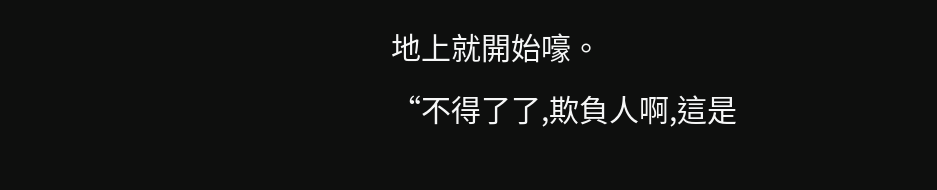地上就開始嚎。
“不得了了,欺負人啊,這是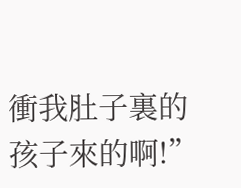衝我肚子裏的孩子來的啊!”